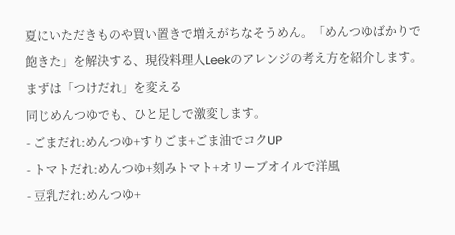夏にいただきものや買い置きで増えがちなそうめん。「めんつゆばかりで飽きた」を解決する、現役料理人Leekのアレンジの考え方を紹介します。
まずは「つけだれ」を変える
同じめんつゆでも、ひと足しで激変します。
- ごまだれ:めんつゆ+すりごま+ごま油でコクUP
- トマトだれ:めんつゆ+刻みトマト+オリーブオイルで洋風
- 豆乳だれ:めんつゆ+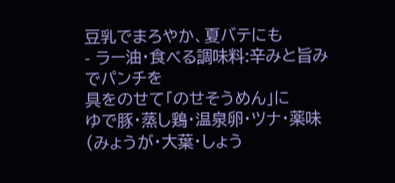豆乳でまろやか、夏バテにも
- ラー油・食べる調味料:辛みと旨みでパンチを
具をのせて「のせそうめん」に
ゆで豚・蒸し鶏・温泉卵・ツナ・薬味(みょうが・大葉・しょう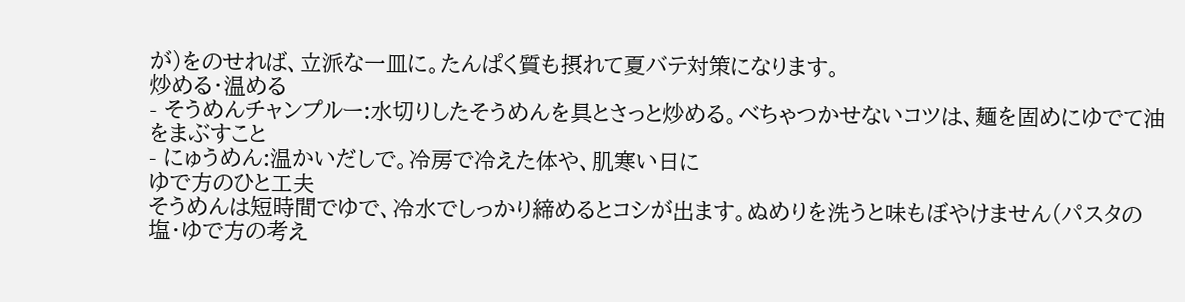が)をのせれば、立派な一皿に。たんぱく質も摂れて夏バテ対策になります。
炒める・温める
- そうめんチャンプルー:水切りしたそうめんを具とさっと炒める。べちゃつかせないコツは、麺を固めにゆでて油をまぶすこと
- にゅうめん:温かいだしで。冷房で冷えた体や、肌寒い日に
ゆで方のひと工夫
そうめんは短時間でゆで、冷水でしっかり締めるとコシが出ます。ぬめりを洗うと味もぼやけません(パスタの塩・ゆで方の考え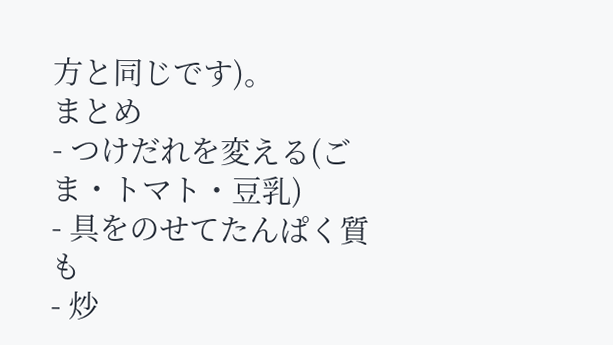方と同じです)。
まとめ
- つけだれを変える(ごま・トマト・豆乳)
- 具をのせてたんぱく質も
- 炒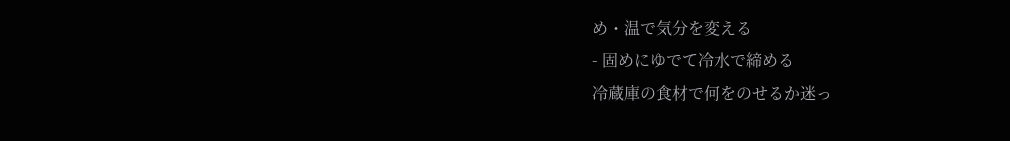め・温で気分を変える
- 固めにゆでて冷水で締める
冷蔵庫の食材で何をのせるか迷っ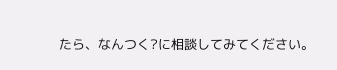たら、なんつく?に相談してみてください。